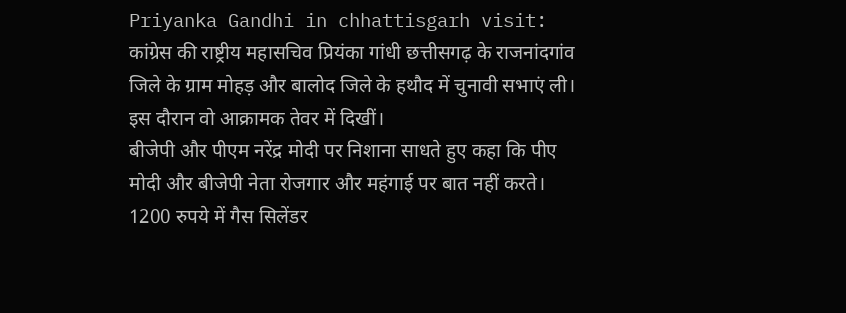Priyanka Gandhi in chhattisgarh visit: कांग्रेस की राष्ट्रीय महासचिव प्रियंका गांधी छत्तीसगढ़ के राजनांदगांव जिले के ग्राम मोहड़ और बालोद जिले के हथौद में चुनावी सभाएं ली। इस दौरान वो आक्रामक तेवर में दिखीं।
बीजेपी और पीएम नरेंद्र मोदी पर निशाना साधते हुए कहा कि पीए मोदी और बीजेपी नेता रोजगार और महंगाई पर बात नहीं करते। 1200 रुपये में गैस सिलेंडर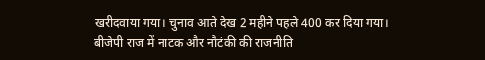खरीदवाया गया। चुनाव आते देख 2 महीने पहले 400 कर दिया गया। बीजेपी राज में नाटक और नौटंकी की राजनीति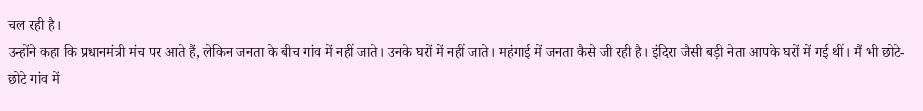चल रही है।
उन्होंने कहा कि प्रधानमंत्री मंच पर आते हैं, लेकिन जनता के बीच गांव में नहीं जाते। उनके घरों में नहीं जाते। महंगाई में जनता कैसे जी रही है। इंदिरा जैसी बड़ी नेता आपके घरों में गई थीं। मैं भी छोटे-छोटे गांव में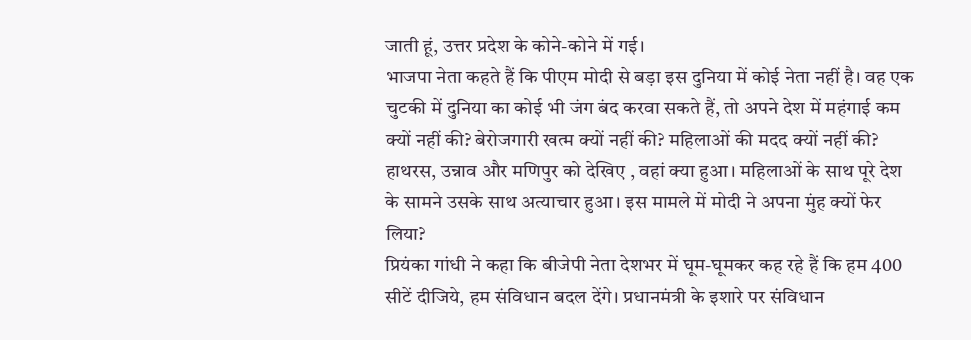जाती हूं, उत्तर प्रदेश के कोने-कोने में गई।
भाजपा नेता कहते हैं कि पीएम मोदी से बड़ा इस दुनिया में कोई नेता नहीं है। वह एक चुटकी में दुनिया का कोई भी जंग बंद करवा सकते हैं, तो अपने देश में महंगाई कम क्यों नहीं की? बेरोजगारी खत्म क्यों नहीं की? महिलाओं की मदद क्यों नहीं की? हाथरस, उन्नाव और मणिपुर को देखिए , वहां क्या हुआ। महिलाओं के साथ पूरे देश के सामने उसके साथ अत्याचार हुआ। इस मामले में मोदी ने अपना मुंह क्यों फेर लिया?
प्रियंका गांधी ने कहा कि बीजेपी नेता देशभर में घूम-घूमकर कह रहे हैं कि हम 400 सीटें दीजिये, हम संविधान बदल देंगे। प्रधानमंत्री के इशारे पर संविधान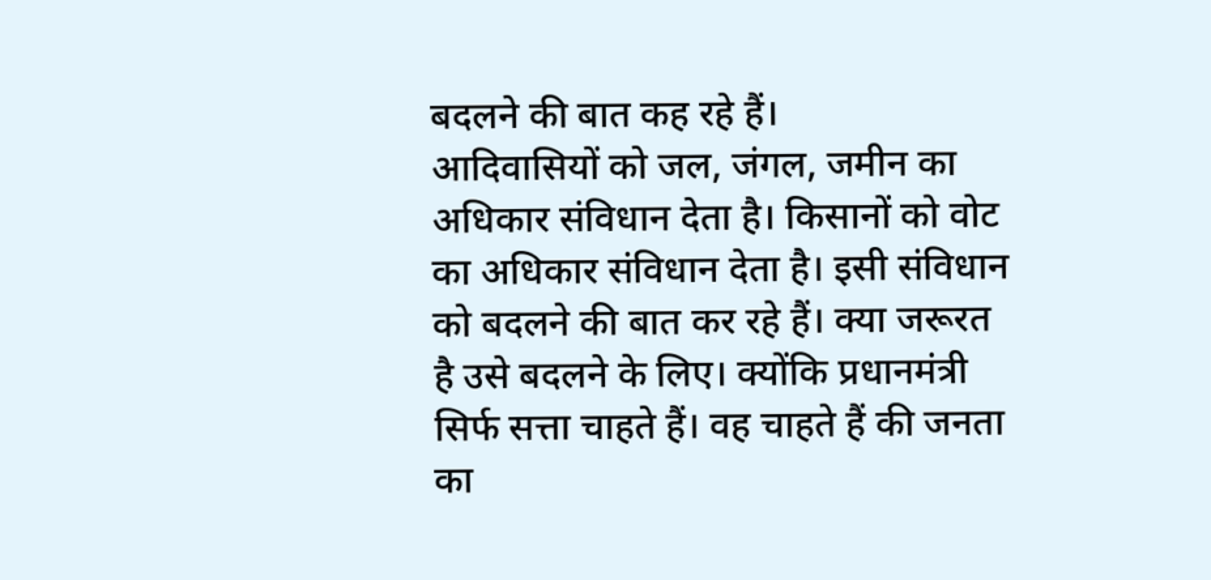बदलने की बात कह रहे हैं।
आदिवासियों को जल, जंगल, जमीन का अधिकार संविधान देता है। किसानों को वोट का अधिकार संविधान देता है। इसी संविधान को बदलने की बात कर रहे हैं। क्या जरूरत है उसे बदलने के लिए। क्योंकि प्रधानमंत्री सिर्फ सत्ता चाहते हैं। वह चाहते हैं की जनता का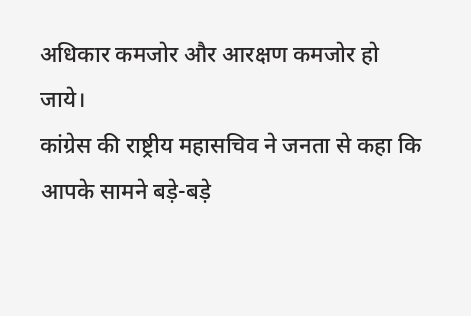अधिकार कमजोर और आरक्षण कमजोर हो जाये।
कांग्रेस की राष्ट्रीय महासचिव ने जनता से कहा कि आपके सामने बड़े-बड़े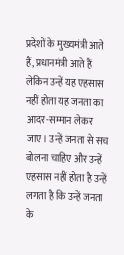प्रदेशों के मुख्यमंत्री आते हैं, प्रधानमंत्री आते हैं लेकिन उन्हें यह एहसास नहीं होता यह जनता का आदर-सम्मान लेकर जाए। उन्हें जनता से सच बोलना चाहिए और उन्हें एहसास नहीं होता है उन्हें लगता है कि उन्हें जनता के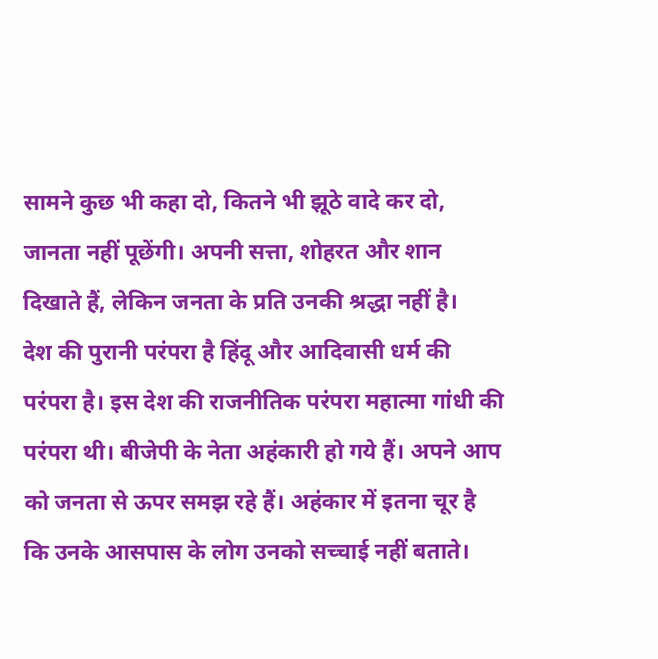सामने कुछ भी कहा दो, कितने भी झूठे वादे कर दो, जानता नहीं पूछेंगी। अपनी सत्ता, शोहरत और शान दिखाते हैं, लेकिन जनता के प्रति उनकी श्रद्धा नहीं है।
देश की पुरानी परंपरा है हिंदू और आदिवासी धर्म की परंपरा है। इस देश की राजनीतिक परंपरा महात्मा गांधी की परंपरा थी। बीजेपी के नेता अहंकारी हो गये हैं। अपने आप को जनता से ऊपर समझ रहे हैं। अहंकार में इतना चूर है कि उनके आसपास के लोग उनको सच्चाई नहीं बताते।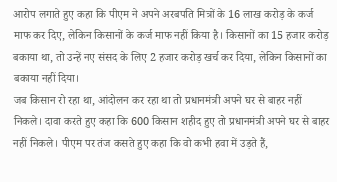आरोप लगाते हुए कहा कि पीएम ने अपने अरबपति मित्रों के 16 लाख करोड़ के कर्ज माफ कर दिए, लेकिन किसानों के कर्ज माफ नहीं किया है। किसानों का 15 हजार करोड़ बकाया था, तो उन्हें नए संसद के लिए 2 हजार करोड़ खर्च कर दिया, लेकिन किसानों का बकाया नहीं दिया।
जब किसान रो रहा था, आंदोलन कर रहा था तो प्रधानमंत्री अपने घर से बाहर नहीं निकले। दावा करते हुए कहा कि 600 किसान शहीद हुए तो प्रधानमंत्री अपने घर से बाहर नहीं निकले। पीएम पर तंज कसते हुए कहा कि वो कभी हवा में उड़ते हैं,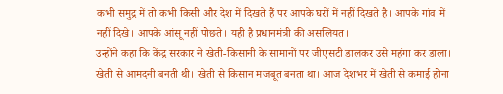कभी समुद्र में तो कभी किसी और देश में दिखते हैं पर आपके घरों में नहीं दिखते है। आपके गांव में नहीं दिखे। आपके आंसू नहीं पोछते। यही है प्रधानमंत्री की असलियत।
उन्होंने कहा कि केंद्र सरकार ने खेती-किसानी के सामानों पर जीएसटी डालकर उसे महंगा कर डाला। खेती से आमदनी बनती थी। खेती से किसान मजबूत बनता था। आज देशभर में खेती से कमाई होना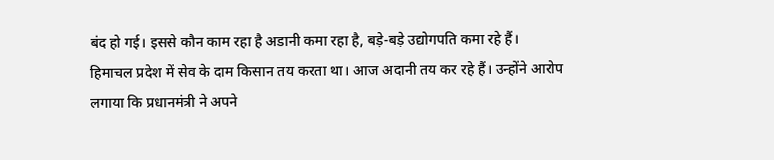बंद हो गई। इससे कौन काम रहा है अडानी कमा रहा है, बड़े-बड़े उद्योगपति कमा रहे हैं।
हिमाचल प्रदेश में सेव के दाम किसान तय करता था। आज अदानी तय कर रहे हैं। उन्होंने आरोप लगाया कि प्रधानमंत्री ने अपने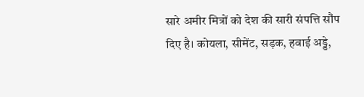सारे अमीर मित्रों को देश की सारी संपत्ति सौंप दिए है। कोयला, सीमेंट, सड़क, हवाई अड्डे,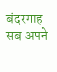बंदरगाह सब अपने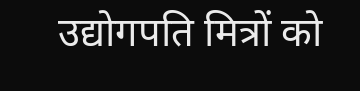उद्योगपति मित्रों को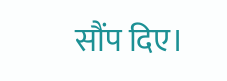सौंप दिए।